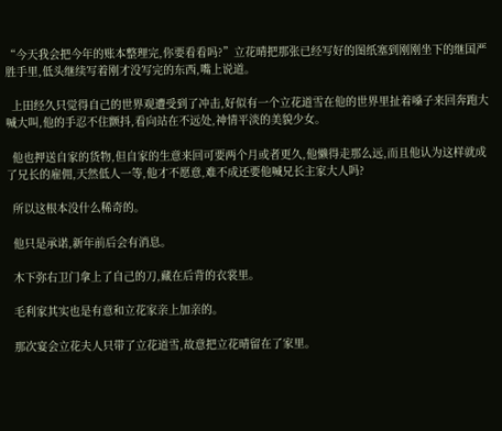“今天我会把今年的账本整理完,你要看看吗?”立花晴把那张已经写好的图纸塞到刚刚坐下的继国严胜手里,低头继续写着刚才没写完的东西,嘴上说道。

  上田经久只觉得自己的世界观遭受到了冲击,好似有一个立花道雪在他的世界里扯着嗓子来回奔跑大喊大叫,他的手忍不住颤抖,看向站在不远处,神情平淡的美貌少女。

  他也押送自家的货物,但自家的生意来回可要两个月或者更久,他懒得走那么远,而且他认为这样就成了兄长的雇佣,天然低人一等,他才不愿意,难不成还要他喊兄长主家大人吗?

  所以这根本没什么稀奇的。

  他只是承诺,新年前后会有消息。

  木下弥右卫门拿上了自己的刀,藏在后背的衣裳里。

  毛利家其实也是有意和立花家亲上加亲的。

  那次宴会立花夫人只带了立花道雪,故意把立花晴留在了家里。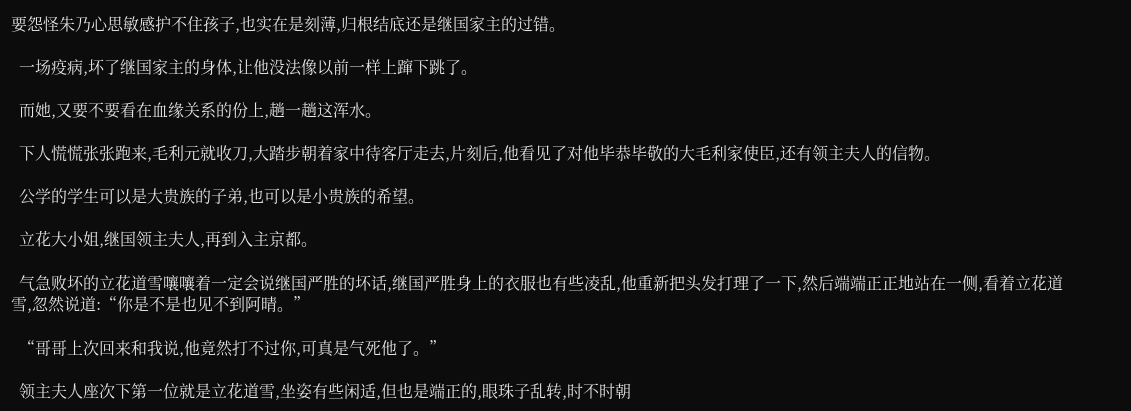要怨怪朱乃心思敏感护不住孩子,也实在是刻薄,归根结底还是继国家主的过错。

  一场疫病,坏了继国家主的身体,让他没法像以前一样上蹿下跳了。

  而她,又要不要看在血缘关系的份上,趟一趟这浑水。

  下人慌慌张张跑来,毛利元就收刀,大踏步朝着家中待客厅走去,片刻后,他看见了对他毕恭毕敬的大毛利家使臣,还有领主夫人的信物。

  公学的学生可以是大贵族的子弟,也可以是小贵族的希望。

  立花大小姐,继国领主夫人,再到入主京都。

  气急败坏的立花道雪嚷嚷着一定会说继国严胜的坏话,继国严胜身上的衣服也有些凌乱,他重新把头发打理了一下,然后端端正正地站在一侧,看着立花道雪,忽然说道:“你是不是也见不到阿晴。”

  “哥哥上次回来和我说,他竟然打不过你,可真是气死他了。”

  领主夫人座次下第一位就是立花道雪,坐姿有些闲适,但也是端正的,眼珠子乱转,时不时朝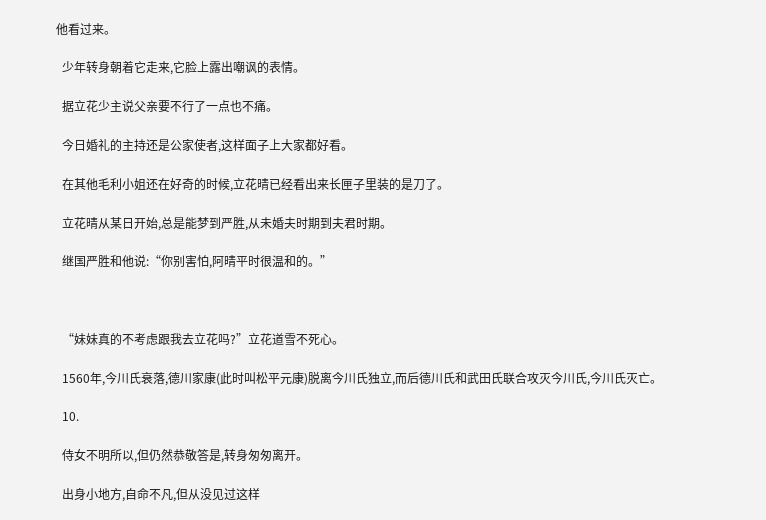他看过来。

  少年转身朝着它走来,它脸上露出嘲讽的表情。

  据立花少主说父亲要不行了一点也不痛。

  今日婚礼的主持还是公家使者,这样面子上大家都好看。

  在其他毛利小姐还在好奇的时候,立花晴已经看出来长匣子里装的是刀了。

  立花晴从某日开始,总是能梦到严胜,从未婚夫时期到夫君时期。

  继国严胜和他说:“你别害怕,阿晴平时很温和的。”



  “妹妹真的不考虑跟我去立花吗?”立花道雪不死心。

  1560年,今川氏衰落,德川家康(此时叫松平元康)脱离今川氏独立,而后德川氏和武田氏联合攻灭今川氏,今川氏灭亡。

  10.

  侍女不明所以,但仍然恭敬答是,转身匆匆离开。

  出身小地方,自命不凡,但从没见过这样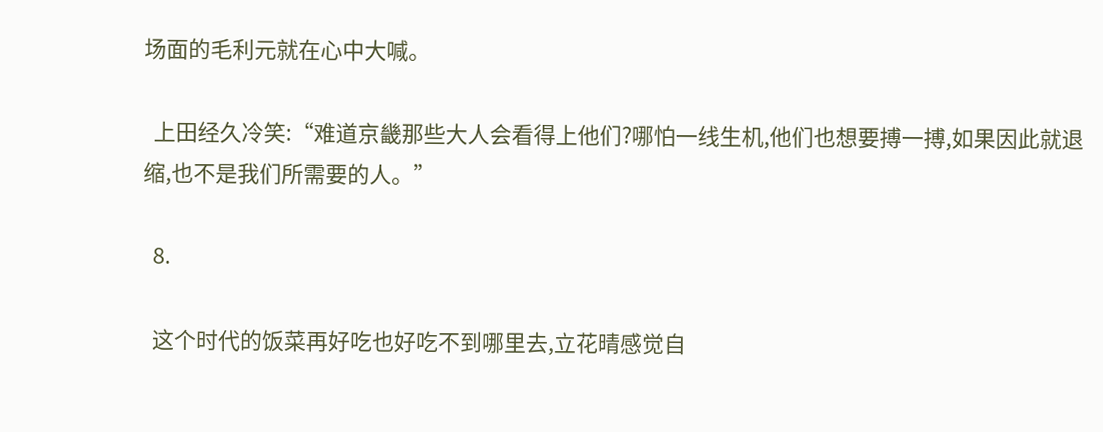场面的毛利元就在心中大喊。

  上田经久冷笑:“难道京畿那些大人会看得上他们?哪怕一线生机,他们也想要搏一搏,如果因此就退缩,也不是我们所需要的人。”

  8.

  这个时代的饭菜再好吃也好吃不到哪里去,立花晴感觉自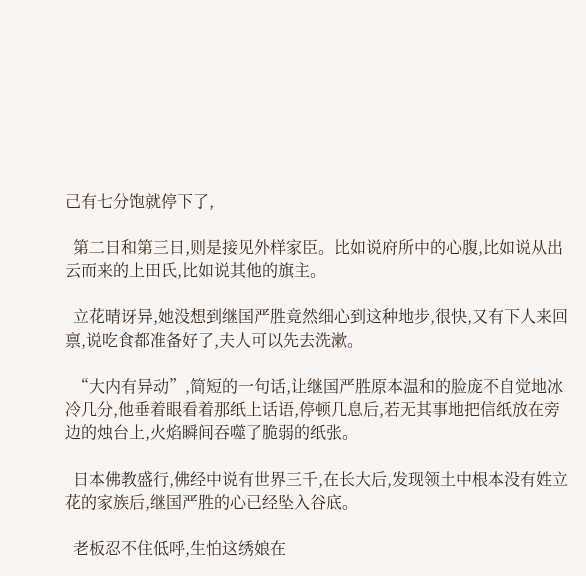己有七分饱就停下了,

  第二日和第三日,则是接见外样家臣。比如说府所中的心腹,比如说从出云而来的上田氏,比如说其他的旗主。

  立花晴讶异,她没想到继国严胜竟然细心到这种地步,很快,又有下人来回禀,说吃食都准备好了,夫人可以先去洗漱。

  “大内有异动”,简短的一句话,让继国严胜原本温和的脸庞不自觉地冰冷几分,他垂着眼看着那纸上话语,停顿几息后,若无其事地把信纸放在旁边的烛台上,火焰瞬间吞噬了脆弱的纸张。

  日本佛教盛行,佛经中说有世界三千,在长大后,发现领土中根本没有姓立花的家族后,继国严胜的心已经坠入谷底。

  老板忍不住低呼,生怕这绣娘在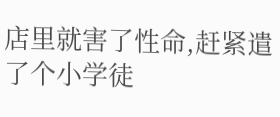店里就害了性命,赶紧遣了个小学徒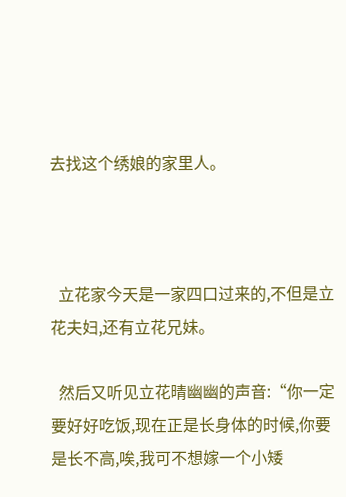去找这个绣娘的家里人。



  立花家今天是一家四口过来的,不但是立花夫妇,还有立花兄妹。

  然后又听见立花晴幽幽的声音:“你一定要好好吃饭,现在正是长身体的时候,你要是长不高,唉,我可不想嫁一个小矮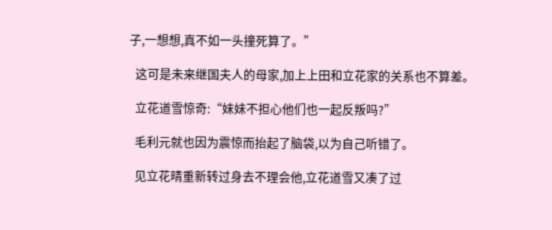子,一想想,真不如一头撞死算了。”

  这可是未来继国夫人的母家,加上上田和立花家的关系也不算差。

  立花道雪惊奇:“妹妹不担心他们也一起反叛吗?”

  毛利元就也因为震惊而抬起了脑袋,以为自己听错了。

  见立花晴重新转过身去不理会他,立花道雪又凑了过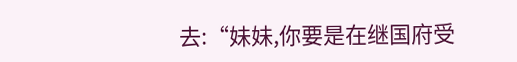去:“妹妹,你要是在继国府受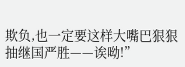欺负,也一定要这样大嘴巴狠狠抽继国严胜——诶呦!”